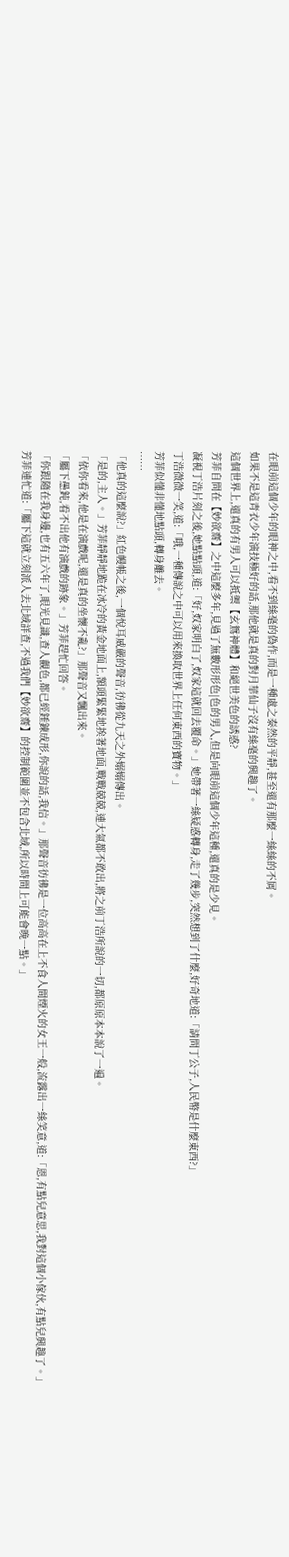在眼前這個少年的眼神之中,看不到絲毫的偽作,而是一種處之泰然的平靜,甚至還有那麼一絲絲的不屑。
如果不是這青衣少年演技極好的話,那他就是真的對月華仙子沒有絲毫的興趣了。
這個世界上,還真的有男人可以抵禦【玄鴛神體】和絕世美色的誘惑?
芳菲自問在【妙欲齋】之中這麼多年,見過了無數形形色|色的男人,但是向眼前這個少年這種,還真的是少見。
凝視丁浩片刻之後,她點點頭,道:「好,奴家明白了,奴家這就回去覆命。」她帶著一絲疑惑轉身,走了幾步,突然想到了什麼,好奇地道:「請問丁公子,人民幣是什麼東西?」
丁浩微微一笑,道:「哦,一種傳說之中可以用來換取世界上任何東西的寶物。」
芳菲似懂非懂地點頭,轉身離去。
……
「他真的這麼說?」紅色幔帳之後,一個悅耳威嚴的聲音,彷彿從九天之外嫋嫋傳出。
「是的,主人。」芳菲靜靜地跪在冰冷的黃金地面上,額頭緊緊地挨著地面,戰戰兢兢,連大氣都不敢出,將之前丁浩所說的一切,都原原本本說了一遍。
「依你看來,他是在演戲呢,還是真的坐懷不亂?」那聲音又飄出來。
「屬下愚鈍,看不出他有演戲的跡象。」芳菲趕忙回答。
「你跟隨在我身邊,也有五六年了,眼光見識,查人觀色,都已經錘鍊成形,你說的話,我信。」那聲音彷彿是一位高高在上不食人間煙火的女王一般,流露出一絲笑意,道:「恩,有點兒意思,我對這個小傢伙,有點兒興趣了。」
芳菲連忙道:「屬下這就立刻派人去北域詳查,不過我們【妙欲齋】的控制範圍並不包含北域,所以時間上可能會晚一點。」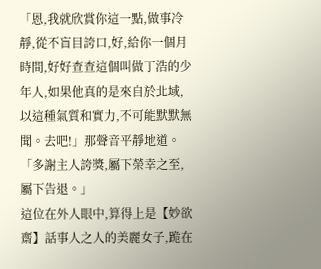「恩,我就欣賞你這一點,做事冷靜,從不盲目誇口,好,給你一個月時間,好好查查這個叫做丁浩的少年人,如果他真的是來自於北域,以這種氣質和實力,不可能默默無聞。去吧!」那聲音平靜地道。
「多謝主人誇獎,屬下榮幸之至,屬下告退。」
這位在外人眼中,算得上是【妙欲齋】話事人之人的美麗女子,跪在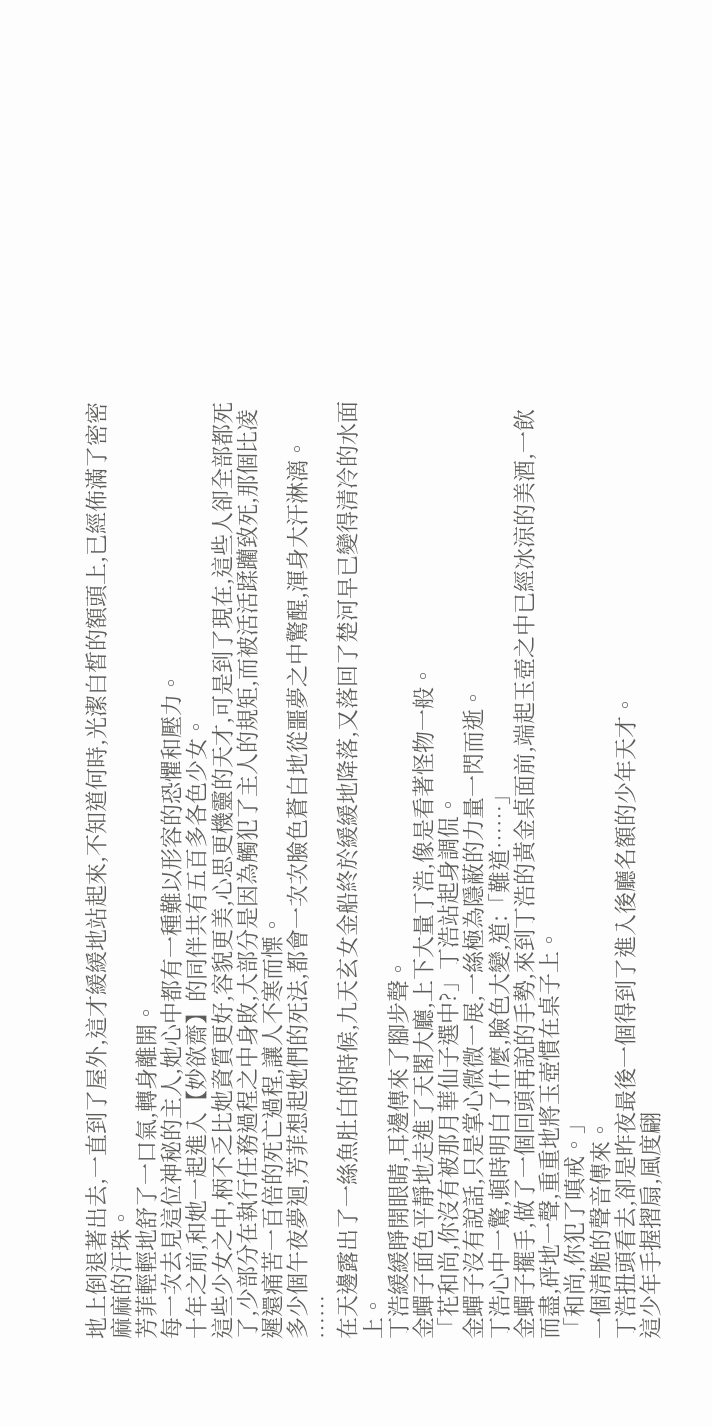地上倒退著出去,一直到了屋外,這才緩緩地站起來,不知道何時,光潔白皙的額頭上,已經佈滿了密密麻麻的汗珠。
芳菲輕輕地舒了一口氣,轉身離開。
每一次去見這位神秘的主人,她心中都有一種難以形容的恐懼和壓力。
十年之前,和她一起進入【妙欲齋】的同伴共有五百多各色少女。
這些少女之中,柄不乏比她資質更好,容貌更美,心思更機靈的天才,可是到了現在,這些人卻全部都死了,少部分在執行任務過程之中身敗,大部分是因為觸犯了主人的規矩,而被活活蹂躪致死,那個比凌遲還痛苦一百倍的死亡過程,讓人不寒而慄。
多少個午夜夢迴,芳菲想起她們的死法,都會一次次臉色蒼白地從噩夢之中驚醒,渾身大汗淋漓。
……
在天邊露出了一絲魚肚白的時候,九天玄女金船終於緩緩地降落,又落回了楚河早已變得清冷的水面上。
丁浩緩緩睜開眼睛,耳邊傳來了腳步聲。
金蟬子面色平靜地走進了天閣大廳,上下大量丁浩,像是看著怪物一般。
「花和尚,你沒有被那月華仙子選中?」丁浩站起身調侃。
金蟬子沒有說話,只是掌心微微一展,一絲極為隱蔽的力量一閃而逝。
丁浩心中一驚,頓時明白了什麼,臉色大變,道:「難道……」
金蟬子擺手,做了一個回頭再說的手勢,來到丁浩的黃金桌面前,端起玉壺之中已經冰涼的美酒,一飲而盡,砰地一聲,重重地將玉壺慣在桌子上。
「和尚,你犯了嗔戒。」
一個清脆的聲音傳來。
丁浩扭頭看去,卻是昨夜最後一個得到了進入後廳名額的少年天才。
這少年手握摺扇,風度翩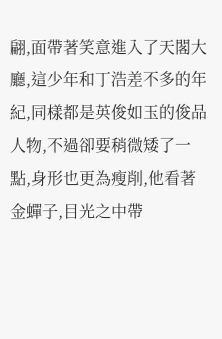翩,面帶著笑意進入了天閣大廳,這少年和丁浩差不多的年紀,同樣都是英俊如玉的俊品人物,不過卻要稍微矮了一點,身形也更為瘦削,他看著金蟬子,目光之中帶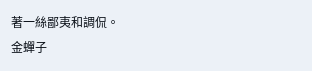著一絲鄙夷和調侃。
金蟬子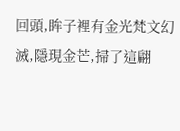回頭,眸子裡有金光梵文幻滅,隱現金芒,掃了這翩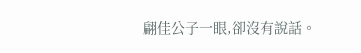翩佳公子一眼,卻沒有說話。